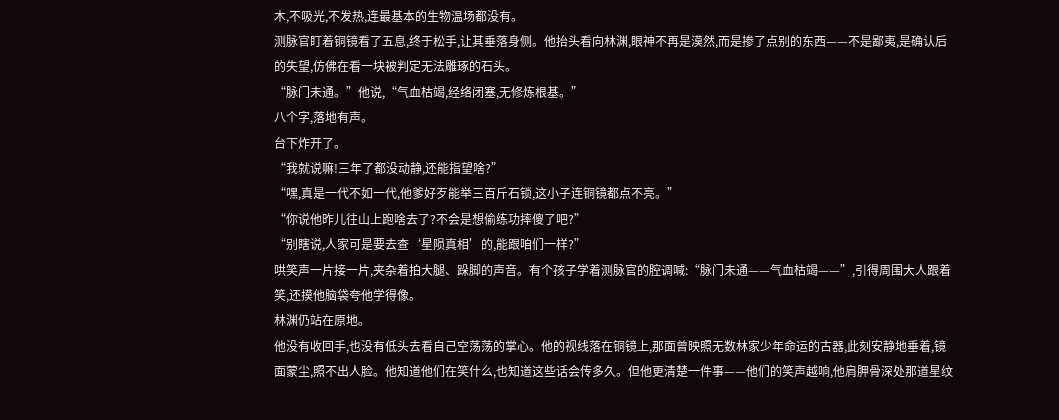木,不吸光,不发热,连最基本的生物温场都没有。
测脉官盯着铜镜看了五息,终于松手,让其垂落身侧。他抬头看向林渊,眼神不再是漠然,而是掺了点别的东西——不是鄙夷,是确认后的失望,仿佛在看一块被判定无法雕琢的石头。
“脉门未通。”他说,“气血枯竭,经络闭塞,无修炼根基。”
八个字,落地有声。
台下炸开了。
“我就说嘛!三年了都没动静,还能指望啥?”
“嘿,真是一代不如一代,他爹好歹能举三百斤石锁,这小子连铜镜都点不亮。”
“你说他昨儿往山上跑啥去了?不会是想偷练功摔傻了吧?”
“别瞎说,人家可是要去查‘星陨真相’的,能跟咱们一样?”
哄笑声一片接一片,夹杂着拍大腿、跺脚的声音。有个孩子学着测脉官的腔调喊:“脉门未通——气血枯竭——”,引得周围大人跟着笑,还摸他脑袋夸他学得像。
林渊仍站在原地。
他没有收回手,也没有低头去看自己空荡荡的掌心。他的视线落在铜镜上,那面曾映照无数林家少年命运的古器,此刻安静地垂着,镜面蒙尘,照不出人脸。他知道他们在笑什么,也知道这些话会传多久。但他更清楚一件事——他们的笑声越响,他肩胛骨深处那道星纹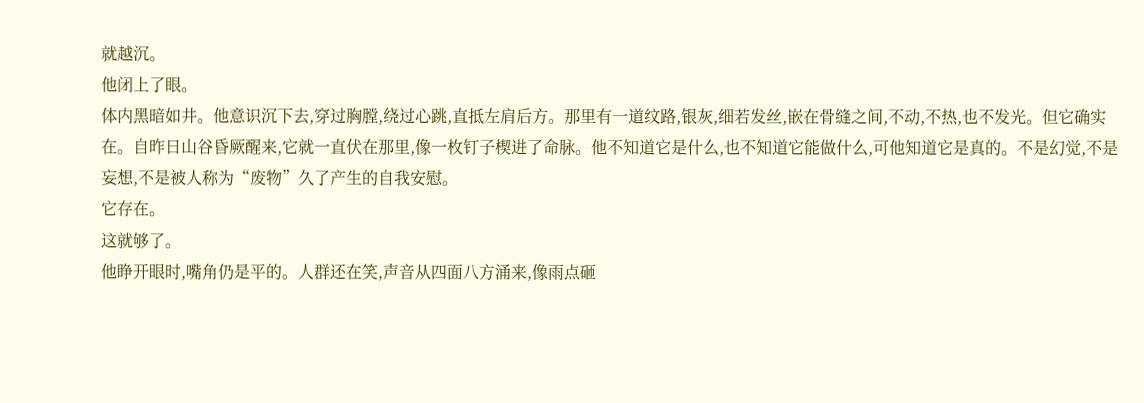就越沉。
他闭上了眼。
体内黑暗如井。他意识沉下去,穿过胸膛,绕过心跳,直抵左肩后方。那里有一道纹路,银灰,细若发丝,嵌在骨缝之间,不动,不热,也不发光。但它确实在。自昨日山谷昏厥醒来,它就一直伏在那里,像一枚钉子楔进了命脉。他不知道它是什么,也不知道它能做什么,可他知道它是真的。不是幻觉,不是妄想,不是被人称为“废物”久了产生的自我安慰。
它存在。
这就够了。
他睁开眼时,嘴角仍是平的。人群还在笑,声音从四面八方涌来,像雨点砸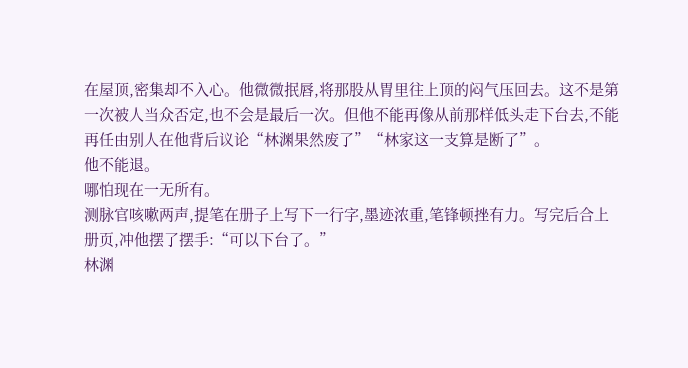在屋顶,密集却不入心。他微微抿唇,将那股从胃里往上顶的闷气压回去。这不是第一次被人当众否定,也不会是最后一次。但他不能再像从前那样低头走下台去,不能再任由别人在他背后议论“林渊果然废了”“林家这一支算是断了”。
他不能退。
哪怕现在一无所有。
测脉官咳嗽两声,提笔在册子上写下一行字,墨迹浓重,笔锋顿挫有力。写完后合上册页,冲他摆了摆手:“可以下台了。”
林渊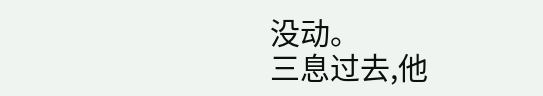没动。
三息过去,他